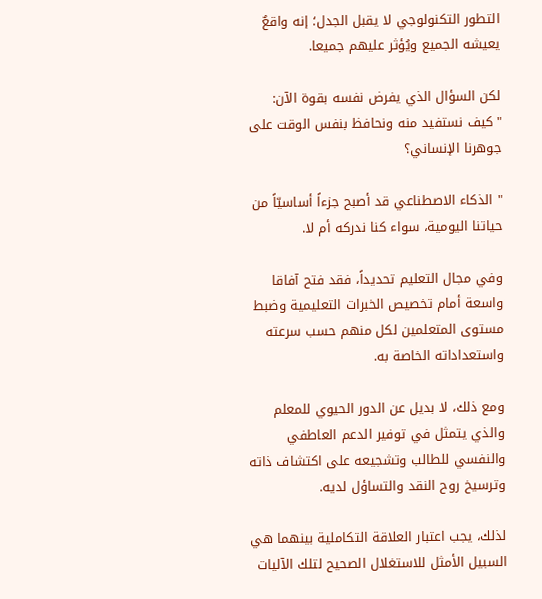التطور التكنولوجي لا يقبل الجدل؛ إنه واقعٌ يعيشه الجميع ويُؤثر عليهم جميعا.

لكن السؤال الذي يفرض نفسه بقوة الآن: "كيف نستفيد منه ونحافظ بنفس الوقت على جوهرنا الإنساني؟

" الذكاء الاصطناعي قد أصبح جزءاً أساسيّاً من حياتنا اليومية، سواء كنا ندركه أم لا.

وفي مجال التعليم تحديداً، فقد فتح آفاقا واسعة أمام تخصيص الخبرات التعليمية وضبط مستوى المتعلمين لكل منهم حسب سرعته واستعداداته الخاصة به.

ومع ذلك، لا بديل عن الدور الحيوي للمعلم والذي يتمثل في توفير الدعم العاطفي والنفسي للطالب وتشجيعه على اكتشاف ذاته وترسيخ روح النقد والتساؤل لديه.

لذلك، يجب اعتبار العلاقة التكاملية بينهما هي السبيل الأمثل للاستغلال الصحيح لتلك الآليات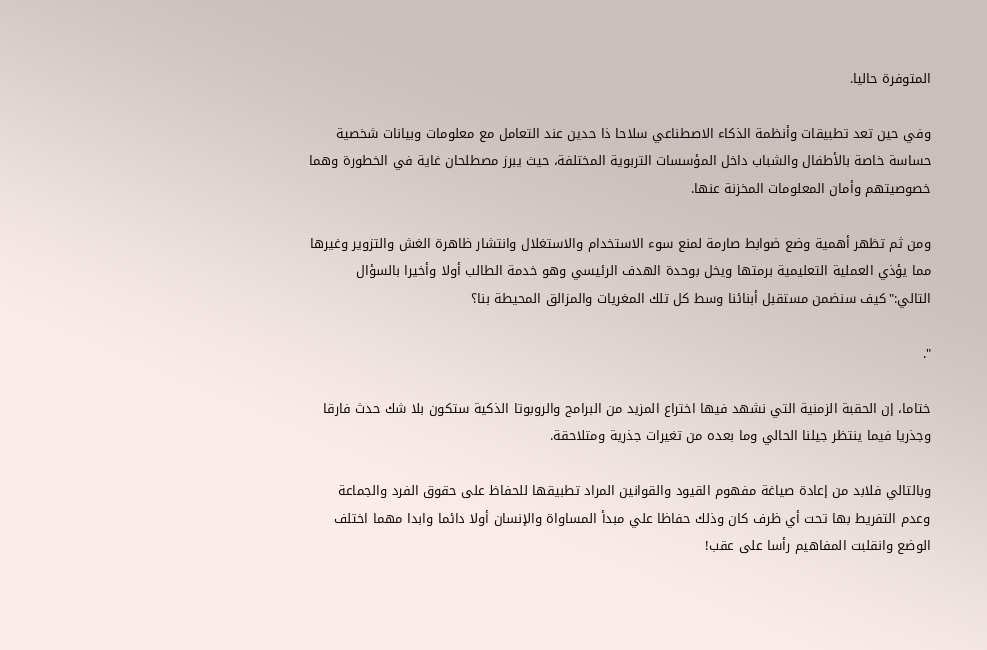المتوفرة حاليا.

وفي حين تعد تطبيقات وأنظمة الذكاء الاصطناعي سلاحا ذا حدين عند التعامل مع معلومات وبيانات شخصية حساسة خاصة بالأطفال والشباب داخل المؤسسات التربوية المختلفة، حيث يبرز مصطلحان غاية في الخطورة وهما خصوصيتهم وأمان المعلومات المخزنة عنها.

ومن ثم تظهر أهمية وضع ضوابط صارمة لمنع سوء الاستخدام والاستغلال وانتشار ظاهرة الغش والتزوير وغيرها مما يؤذي العملية التعليمية برمتها ويخل بوحدة الهدف الرئيسي وهو خدمة الطالب أولا وأخيرا بالسؤال التالي:"كيف سنضمن مستقبل أبنائنا وسط كل تلك المغريات والمزالق المحيطة بنا؟

".

ختاما، إن الحقبة الزمنية التي نشهد فيها اختراع المزيد من البرامج والروبوتا الذكية ستكون بلا شك حدث فارقا وجذريا فيما ينتظر جيلنا الحالي وما بعده من تغيرات جذرية ومتلاحقة.

وبالتالي فلابد من إعادة صياغة مفهوم القيود والقوانين المراد تطبيقها للحفاظ على حقوق الفرد والجماعة وعدم التفريط بها تحت أي ظرف كان وذلك حفاظا علي مبدأ المساواة والإنسان أولا دائما وابدا مهما اختلف الوضع وانقلبت المفاهيم رأسا على عقب!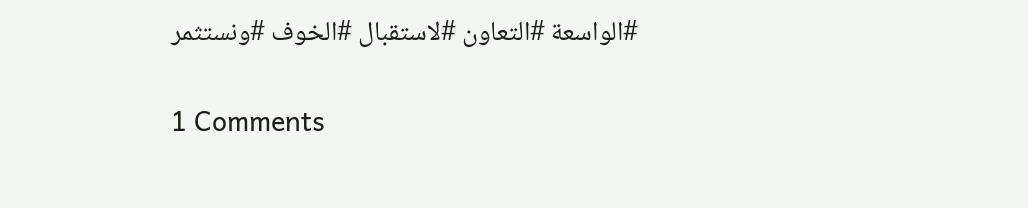#الواسعة #التعاون #لاستقبال #الخوف #ونستثمر

1 Comments